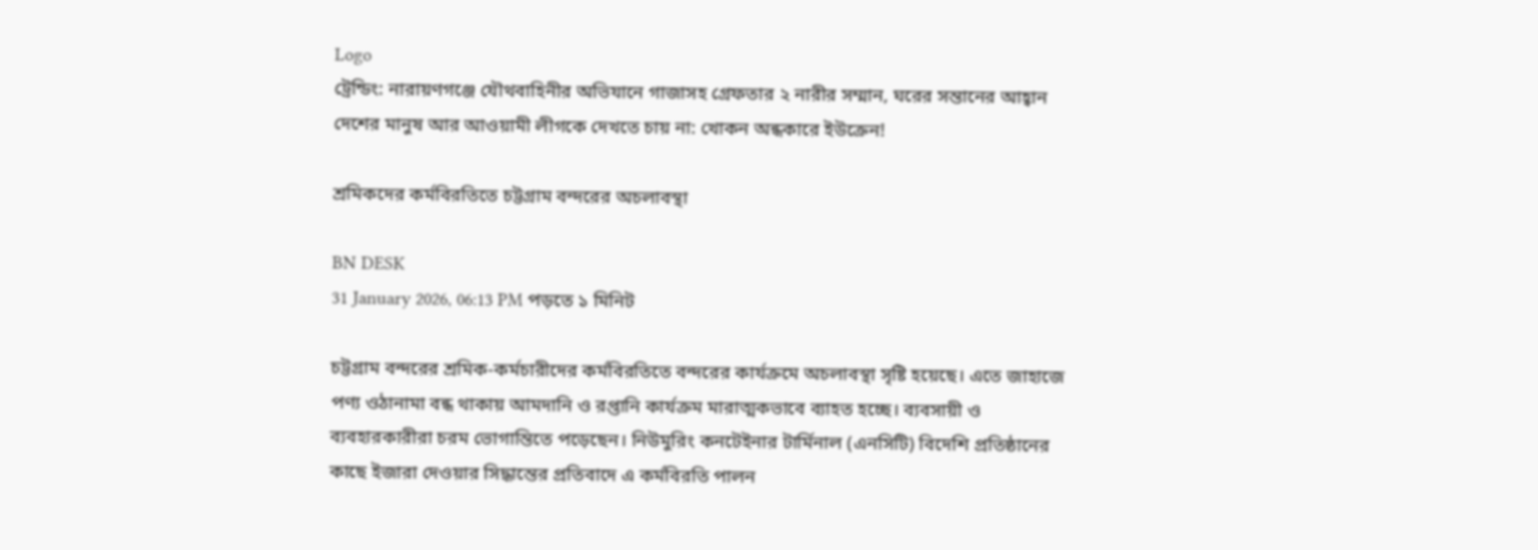Logo
ট্রেন্ডিং: নারায়ণগঞ্জে যৌথবাহিনীর অভিযানে গাজাসহ গ্রেফতার ২ নারীর সম্মান, ঘরের সন্তানের আহ্বান দেশের মানুষ আর আওয়ামী লীগকে দেখতে চায় না: খোকন অন্ধকারে ইউক্রেন!

শ্রমিকদের কর্মবিরতিতে চট্টগ্রাম বন্দরের অচলাবস্থা

BN DESK
31 January 2026, 06:13 PM পড়তে ১ মিনিট

চট্টগ্রাম বন্দরের শ্রমিক-কর্মচারীদের কর্মবিরতিতে বন্দরের কার্যক্রমে অচলাবস্থা সৃষ্টি হয়েছে। এতে জাহাজে পণ্য ওঠানামা বন্ধ থাকায় আমদানি ও রপ্তানি কার্যক্রম মারাত্মকভাবে ব্যাহত হচ্ছে। ব্যবসায়ী ও ব্যবহারকারীরা চরম ভোগান্তিতে পড়েছেন। নিউমুরিং কনটেইনার টার্মিনাল (এনসিটি) বিদেশি প্রতিষ্ঠানের কাছে ইজারা দেওয়ার সিদ্ধান্তের প্রতিবাদে এ কর্মবিরতি পালন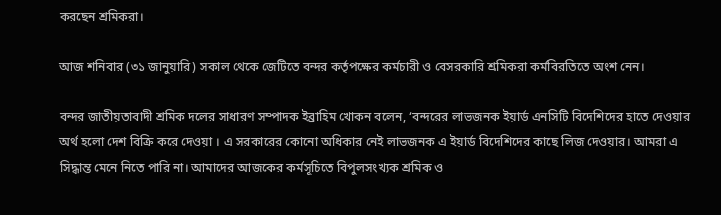করছেন শ্রমিকরা।

আজ শনিবার (৩১ জানুয়ারি) সকাল থেকে জেটিতে বন্দর কর্তৃপক্ষের কর্মচারী ও বেসরকারি শ্রমিকরা কর্মবিরতিতে অংশ নেন।

বন্দর জাতীয়তাবাদী শ্রমিক দলের সাধারণ সম্পাদক ইব্রাহিম খোকন বলেন, ‘বন্দরের লাভজনক ইয়ার্ড এনসিটি বিদেশিদের হাতে দেওয়ার অর্থ হলো দেশ বিক্রি করে দেওয়া । এ সরকারের কোনো অধিকার নেই লাভজনক এ ইয়ার্ড বিদেশিদের কাছে লিজ দেওয়ার। আমরা এ সিদ্ধান্ত মেনে নিতে পারি না। আমাদের আজকের কর্মসূচিতে বিপুলসংখ্যক শ্রমিক ও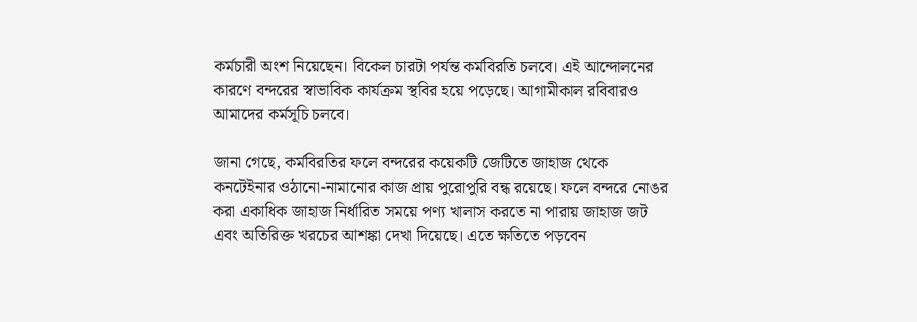কর্মচারী অংশ নিয়েছেন। বিকেল চারটা পর্যন্ত কর্মবিরতি চলবে। এই আন্দোলনের কারণে বন্দরের স্বাভাবিক কার্যক্রম স্থবির হয়ে পড়েছে। আগামীকাল রবিবারও আমাদের কর্মসূচি চলবে।

জানা গেছে, কর্মবিরতির ফলে বন্দরের কয়েকটি জেটিতে জাহাজ থেকে কনটেইনার ওঠানো-নামানোর কাজ প্রায় পুরোপুরি বন্ধ রয়েছে। ফলে বন্দরে নোঙর করা একাধিক জাহাজ নির্ধারিত সময়ে পণ্য খালাস করতে না পারায় জাহাজ জট এবং অতিরিক্ত খরচের আশঙ্কা দেখা দিয়েছে। এতে ক্ষতিতে পড়বেন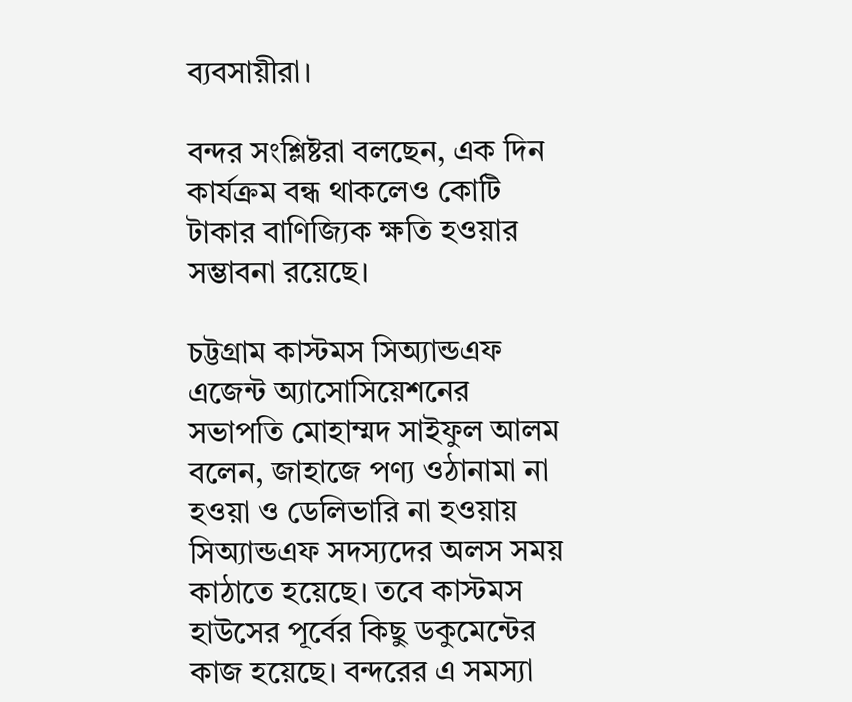ব্যবসায়ীরা।

বন্দর সংশ্লিষ্টরা বলছেন, এক দিন কার্যক্রম বন্ধ থাকলেও কোটি টাকার বাণিজ্যিক ক্ষতি হওয়ার সম্ভাবনা রয়েছে।

চট্টগ্রাম কাস্টমস সিঅ্যান্ডএফ এজেন্ট অ্যাসোসিয়েশনের সভাপতি মোহাম্মদ সাইফুল আলম বলেন, জাহাজে পণ্য ওঠানামা না হওয়া ও ডেলিভারি না হওয়ায় সিঅ্যান্ডএফ সদস্যদের অলস সময় কাঠাতে হয়েছে। তবে কাস্টমস হাউসের পূর্বের কিছু ডকুমেন্টের কাজ হয়েছে। বন্দরের এ সমস্যা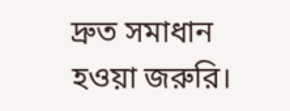দ্রুত সমাধান হওয়া জরুরি।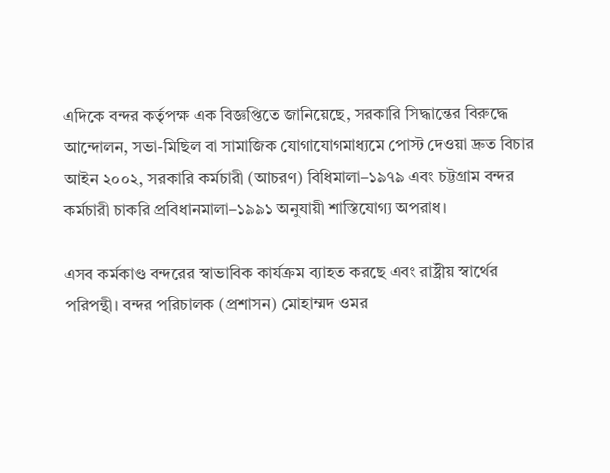এদিকে বন্দর কর্তৃপক্ষ এক বিজ্ঞপ্তিতে জানিয়েছে, সরকারি সিদ্ধান্তের বিরুদ্ধে আন্দোলন, সভা-মিছিল বা সামাজিক যোগাযোগমাধ্যমে পোস্ট দেওয়া দ্রুত বিচার আইন ২০০২, সরকারি কর্মচারী (আচরণ) বিধিমালা–১৯৭৯ এবং চট্টগ্রাম বন্দর কর্মচারী চাকরি প্রবিধানমালা–১৯৯১ অনুযায়ী শাস্তিযোগ্য অপরাধ।

এসব কর্মকাণ্ড বন্দরের স্বাভাবিক কার্যক্রম ব্যাহত করছে এবং রাষ্ট্রীয় স্বার্থের পরিপন্থী। বন্দর পরিচালক (প্রশাসন) মোহাম্মদ ওমর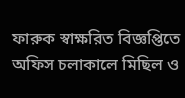ফারুক স্বাক্ষরিত বিজ্ঞপ্তিতে অফিস চলাকালে মিছিল ও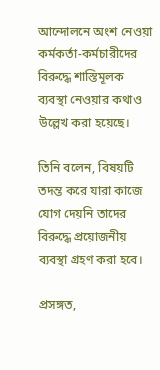আন্দোলনে অংশ নেওয়া কর্মকর্তা-কর্মচারীদের বিরুদ্ধে শাস্তিমূলক ব্যবস্থা নেওয়ার কথাও উল্লেখ করা হয়েছে।

তিনি বলেন, বিষয়টি তদন্ত করে যারা কাজে যোগ দেয়নি তাদের বিরুদ্ধে প্রয়োজনীয় ব্যবস্থা গ্রহণ করা হবে।

প্রসঙ্গত,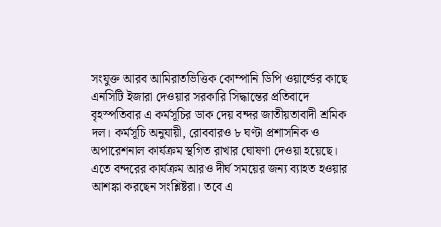সংযুক্ত আরব আমিরাতভিত্তিক কোম্পানি ডিপি ওয়ার্ল্ডের কাছে এনসিটি ইজারা দেওয়ার সরকারি সিদ্ধান্তের প্রতিবাদে বৃহস্পতিবার এ কর্মসূচির ডাক দেয় বন্দর জাতীয়তাবাদী শ্রমিক দল। কর্মসূচি অনুযায়ী, রোববারও ৮ ঘণ্টা প্রশাসনিক ও অপারেশনাল কার্যক্রম স্থগিত রাখার ঘোষণা দেওয়া হয়েছে। এতে বন্দরের কার্যক্রম আরও দীর্ঘ সময়ের জন্য ব্যাহত হওয়ার আশঙ্কা করছেন সংশ্লিষ্টরা। তবে এ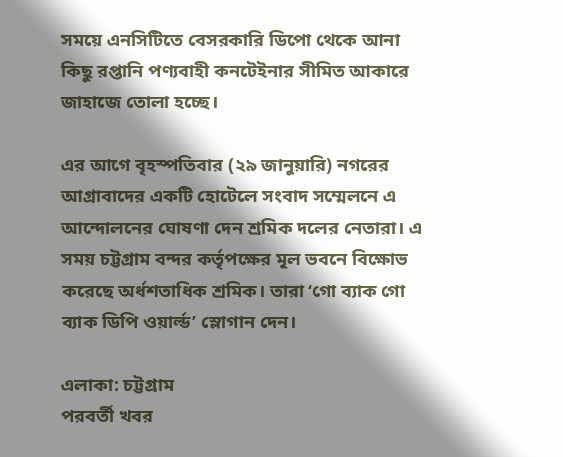সময়ে এনসিটিতে বেসরকারি ডিপো থেকে আনা কিছু রপ্তানি পণ্যবাহী কনটেইনার সীমিত আকারে জাহাজে তোলা হচ্ছে।

এর আগে বৃহস্পতিবার (২৯ জানুয়ারি) নগরের আগ্রাবাদের একটি হোটেলে সংবাদ সম্মেলনে এ আন্দোলনের ঘোষণা দেন শ্রমিক দলের নেতারা। এ সময় চট্টগ্রাম বন্দর কর্তৃপক্ষের মূল ভবনে বিক্ষোভ করেছে অর্ধশতাধিক শ্রমিক। তারা ‘গো ব্যাক গো ব্যাক ডিপি ওয়ার্ল্ড’ স্লোগান দেন।

এলাকা: চট্টগ্রাম
পরবর্তী খবর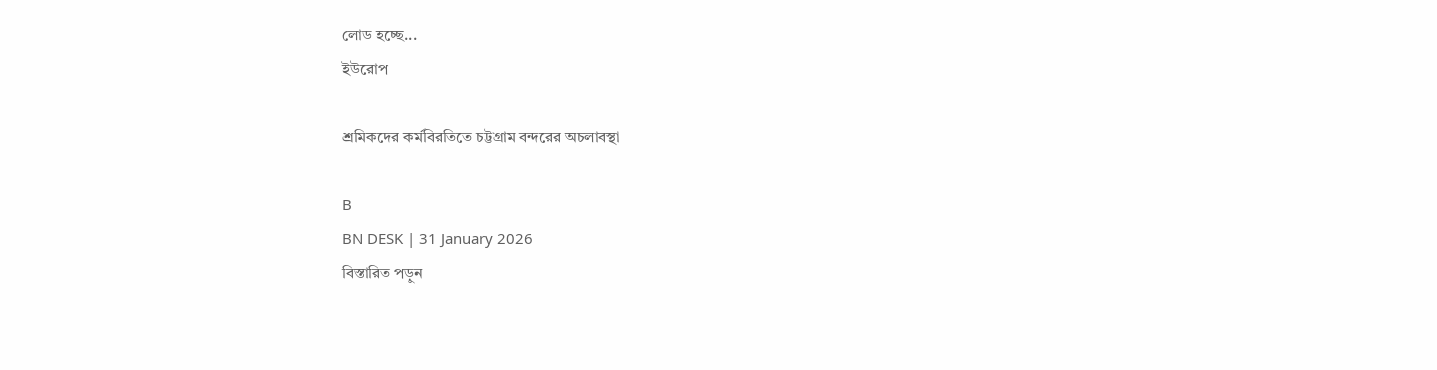লোড হচ্ছে...
ইউরোপ

শ্রমিকদের কর্মবিরতিতে চট্টগ্রাম বন্দরের অচলাবস্থা

B
BN DESK | 31 January 2026
বিস্তারিত পড়ুন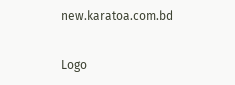new.karatoa.com.bd

Logo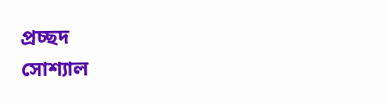প্রচ্ছদ
সোশ্যাল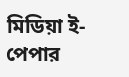মিডিয়া ই-পেপার